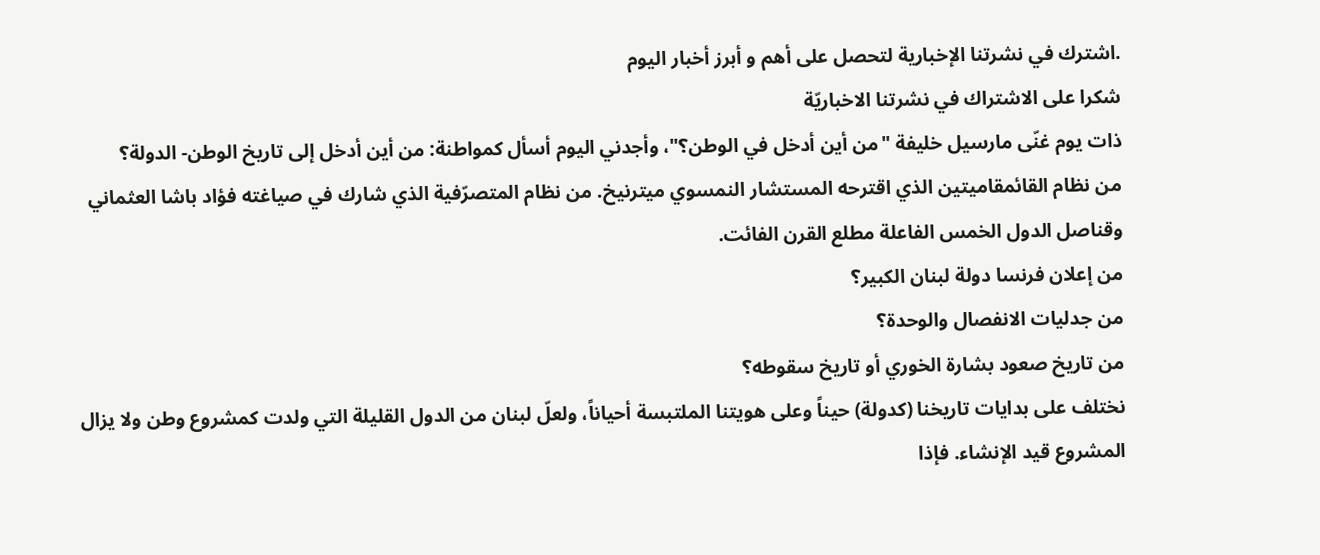.اشترك في نشرتنا الإخبارية لتحصل على أهم و أبرز أخبار اليوم
شكرا على الاشتراك في نشرتنا الاخباريّة
ذات يوم غنّى مارسيل خليفة "من أين أدخل في الوطن؟"، وأجدني اليوم أسأل كمواطنة: من أين أدخل إلى تاريخ الوطن- الدولة؟
من نظام القائمقاميتين الذي اقترحه المستشار النمسوي ميترنيخ. من نظام المتصرّفية الذي شارك في صياغته فؤاد باشا العثماني وقناصل الدول الخمس الفاعلة مطلع القرن الفائت.
من إعلان فرنسا دولة لبنان الكبير؟
من جدليات الانفصال والوحدة؟
من تاريخ صعود بشارة الخوري أو تاريخ سقوطه؟
نختلف على بدايات تاريخنا (كدولة) حيناً وعلى هويتنا الملتبسة أحياناً، ولعلّ لبنان من الدول القليلة التي ولدت كمشروع وطن ولا يزال المشروع قيد الإنشاء. فإذا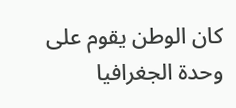كان الوطن يقوم على وحدة الجغرافيا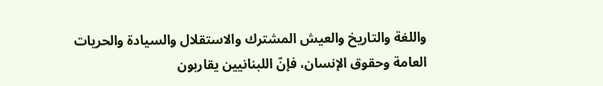واللغة والتاريخ والعيش المشترك والاستقلال والسيادة والحريات العامة وحقوق الإنسان، فإنّ اللبنانيين يقاربون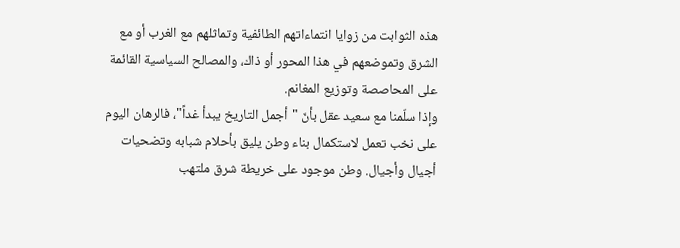هذه الثوابت من زوايا انتماءاتهم الطائفية وتماثلهم مع الغرب أو مع الشرق وتموضعهم في هذا المحور أو ذاك، والمصالح السياسية القائمة على المحاصصة وتوزيع المغانم.
وإذا سلّمنا مع سعيد عقل بأنّ "أجمل التاريخ يبدأ غداً"، فالرهان اليوم على نخب تعمل لاستكمال بناء وطن يليق بأحلام شبابه وتضحيات أجيال وأجيال. وطن موجود على خريطة شرق ملتهب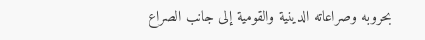بحروبه وصراعاته الدينية والقومية إلى جانب الصراع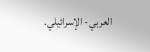العربي- الإسرائيلي.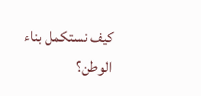كيف نستكمل بناء الوطن؟